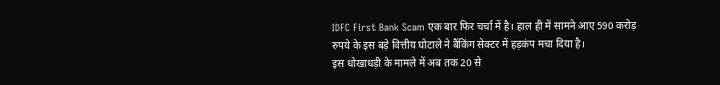IDFC First Bank Scam एक बार फिर चर्चा में है। हाल ही में सामने आए 590 करोड़ रुपये के इस बड़े वित्तीय घोटाले ने बैंकिंग सेक्टर में हड़कंप मचा दिया है।
इस धोखाधड़ी के मामले में अब तक 20 से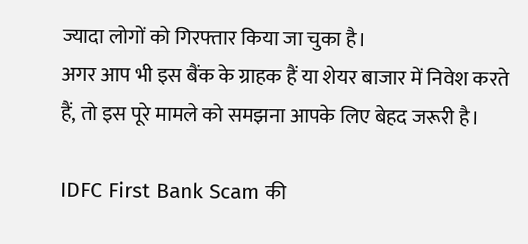ज्यादा लोगों को गिरफ्तार किया जा चुका है।
अगर आप भी इस बैंक के ग्राहक हैं या शेयर बाजार में निवेश करते हैं, तो इस पूरे मामले को समझना आपके लिए बेहद जरूरी है।

IDFC First Bank Scam की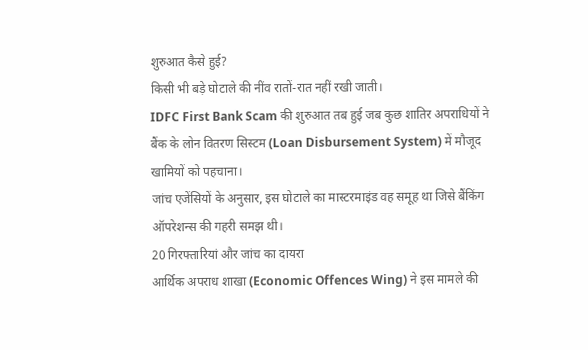शुरुआत कैसे हुई?
किसी भी बड़े घोटाले की नींव रातों-रात नहीं रखी जाती।
IDFC First Bank Scam की शुरुआत तब हुई जब कुछ शातिर अपराधियों ने बैंक के लोन वितरण सिस्टम (Loan Disbursement System) में मौजूद खामियों को पहचाना।
जांच एजेंसियों के अनुसार, इस घोटाले का मास्टरमाइंड वह समूह था जिसे बैंकिंग ऑपरेशन्स की गहरी समझ थी।
20 गिरफ्तारियां और जांच का दायरा
आर्थिक अपराध शाखा (Economic Offences Wing) ने इस मामले की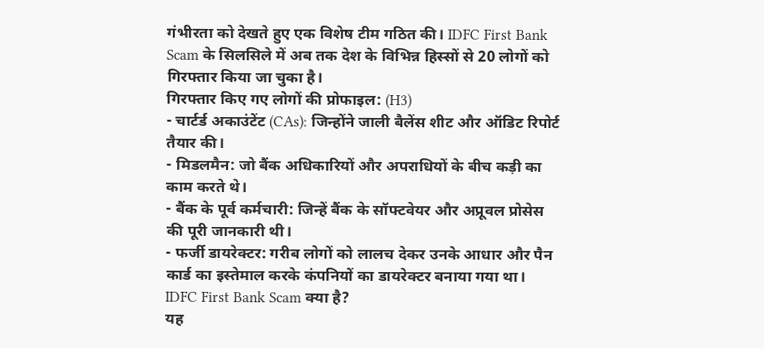गंभीरता को देखते हुए एक विशेष टीम गठित की। IDFC First Bank Scam के सिलसिले में अब तक देश के विभिन्न हिस्सों से 20 लोगों को गिरफ्तार किया जा चुका है।
गिरफ्तार किए गए लोगों की प्रोफाइल: (H3)
- चार्टर्ड अकाउंटेंट (CAs): जिन्होंने जाली बैलेंस शीट और ऑडिट रिपोर्ट तैयार की।
- मिडलमैन: जो बैंक अधिकारियों और अपराधियों के बीच कड़ी का काम करते थे।
- बैंक के पूर्व कर्मचारी: जिन्हें बैंक के सॉफ्टवेयर और अप्रूवल प्रोसेस की पूरी जानकारी थी।
- फर्जी डायरेक्टर: गरीब लोगों को लालच देकर उनके आधार और पैन कार्ड का इस्तेमाल करके कंपनियों का डायरेक्टर बनाया गया था।
IDFC First Bank Scam क्या है?
यह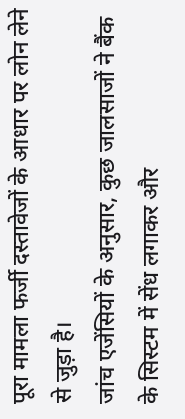पूरा मामला फर्जी दस्तावेजों के आधार पर लोन लेने से जुड़ा है।
जांच एजेंसियों के अनुसार, कुछ जालसाजों ने बैंक के सिस्टम में सेंध लगाकर और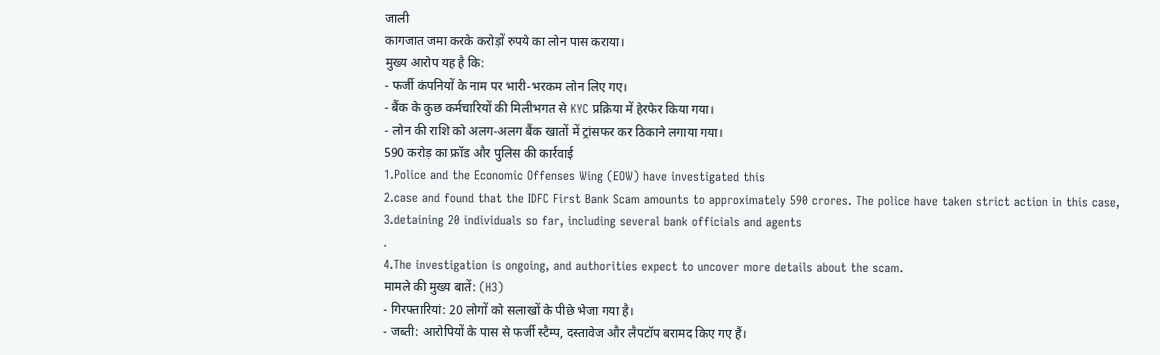जाली
कागजात जमा करके करोड़ों रुपये का लोन पास कराया।
मुख्य आरोप यह है कि:
- फर्जी कंपनियों के नाम पर भारी-भरकम लोन लिए गए।
- बैंक के कुछ कर्मचारियों की मिलीभगत से KYC प्रक्रिया में हेरफेर किया गया।
- लोन की राशि को अलग-अलग बैंक खातों में ट्रांसफर कर ठिकाने लगाया गया।
590 करोड़ का फ्रॉड और पुलिस की कार्रवाई
1.Police and the Economic Offenses Wing (EOW) have investigated this
2.case and found that the IDFC First Bank Scam amounts to approximately 590 crores. The police have taken strict action in this case,
3.detaining 20 individuals so far, including several bank officials and agents
.
4.The investigation is ongoing, and authorities expect to uncover more details about the scam.
मामले की मुख्य बातें: (H3)
- गिरफ्तारियां: 20 लोगों को सलाखों के पीछे भेजा गया है।
- जब्ती: आरोपियों के पास से फर्जी स्टैम्प, दस्तावेज और लैपटॉप बरामद किए गए हैं।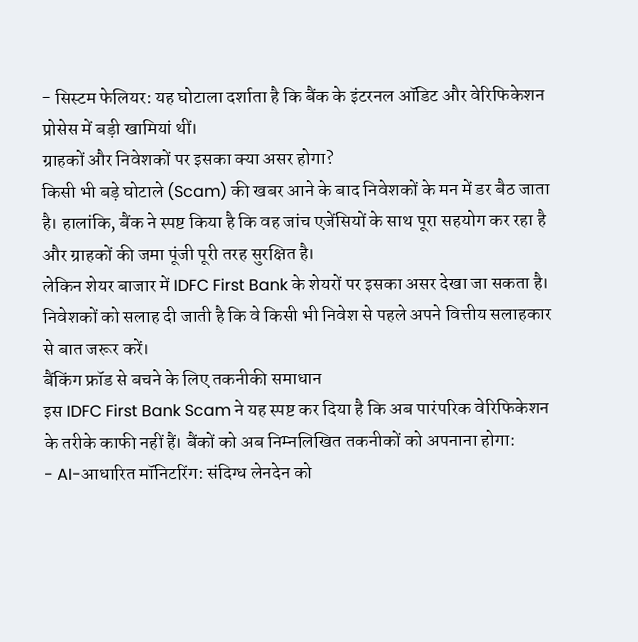- सिस्टम फेलियर: यह घोटाला दर्शाता है कि बैंक के इंटरनल ऑडिट और वेरिफिकेशन प्रोसेस में बड़ी खामियां थीं।
ग्राहकों और निवेशकों पर इसका क्या असर होगा?
किसी भी बड़े घोटाले (Scam) की खबर आने के बाद निवेशकों के मन में डर बैठ जाता है। हालांकि, बैंक ने स्पष्ट किया है कि वह जांच एजेंसियों के साथ पूरा सहयोग कर रहा है और ग्राहकों की जमा पूंजी पूरी तरह सुरक्षित है।
लेकिन शेयर बाजार में IDFC First Bank के शेयरों पर इसका असर देखा जा सकता है। निवेशकों को सलाह दी जाती है कि वे किसी भी निवेश से पहले अपने वित्तीय सलाहकार से बात जरूर करें।
बैंकिंग फ्रॉड से बचने के लिए तकनीकी समाधान
इस IDFC First Bank Scam ने यह स्पष्ट कर दिया है कि अब पारंपरिक वेरिफिकेशन के तरीके काफी नहीं हैं। बैंकों को अब निम्नलिखित तकनीकों को अपनाना होगा:
- AI-आधारित मॉनिटरिंग: संदिग्ध लेनदेन को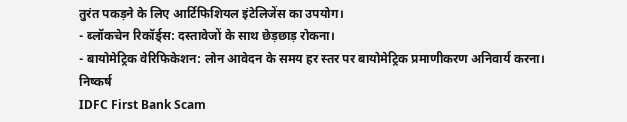तुरंत पकड़ने के लिए आर्टिफिशियल इंटेलिजेंस का उपयोग।
- ब्लॉकचेन रिकॉर्ड्स: दस्तावेजों के साथ छेड़छाड़ रोकना।
- बायोमेट्रिक वेरिफिकेशन: लोन आवेदन के समय हर स्तर पर बायोमेट्रिक प्रमाणीकरण अनिवार्य करना।
निष्कर्ष
IDFC First Bank Scam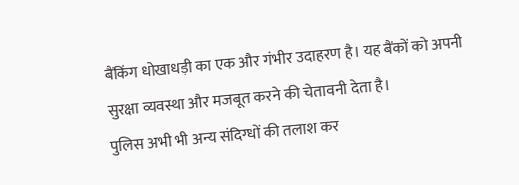बैंकिंग धोखाधड़ी का एक और गंभीर उदाहरण है। यह बैंकों को अपनी सुरक्षा व्यवस्था और मजबूत करने की चेतावनी देता है।
पुलिस अभी भी अन्य संदिग्धों की तलाश कर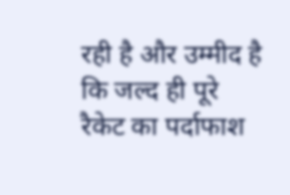रही है और उम्मीद है कि जल्द ही पूरे रैकेट का पर्दाफाश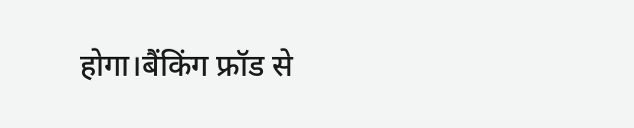होगा।बैंकिंग फ्रॉड से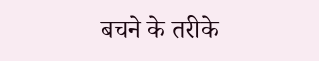बचने के तरीके